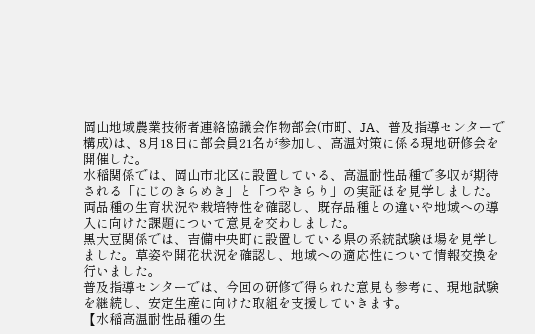岡山地域農業技術者連絡協議会作物部会(市町、JA、普及指導センターで構成)は、8月18日に部会員21名が参加し、高温対策に係る現地研修会を開催した。
水稲関係では、岡山市北区に設置している、高温耐性品種で多収が期待される「にじのきらめき」と「つやきらり」の実証ほを見学しました。両品種の生育状況や栽培特性を確認し、既存品種との違いや地域への導入に向けた課題について意見を交わしました。
黒大豆関係では、吉備中央町に設置している県の系統試験ほ場を見学しました。草姿や開花状況を確認し、地域への適応性について情報交換を行いました。
普及指導センターでは、今回の研修で得られた意見も参考に、現地試験を継続し、安定生産に向けた取組を支援していきます。
【水稲高温耐性品種の生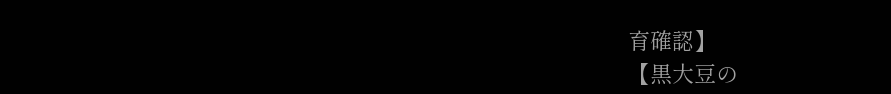育確認】
【黒大豆の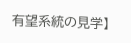有望系統の見学】